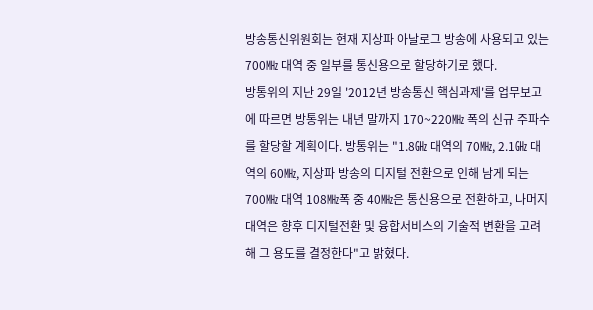방송통신위원회는 현재 지상파 아날로그 방송에 사용되고 있는 700㎒ 대역 중 일부를 통신용으로 할당하기로 했다.
방통위의 지난 29일 '2012년 방송통신 핵심과제'를 업무보고에 따르면 방통위는 내년 말까지 170~220㎒ 폭의 신규 주파수를 할당할 계획이다. 방통위는 "1.8㎓ 대역의 70㎒, 2.1㎓ 대역의 60㎒, 지상파 방송의 디지털 전환으로 인해 남게 되는 700㎒ 대역 108㎒폭 중 40㎒은 통신용으로 전환하고, 나머지 대역은 향후 디지털전환 및 융합서비스의 기술적 변환을 고려해 그 용도를 결정한다"고 밝혔다.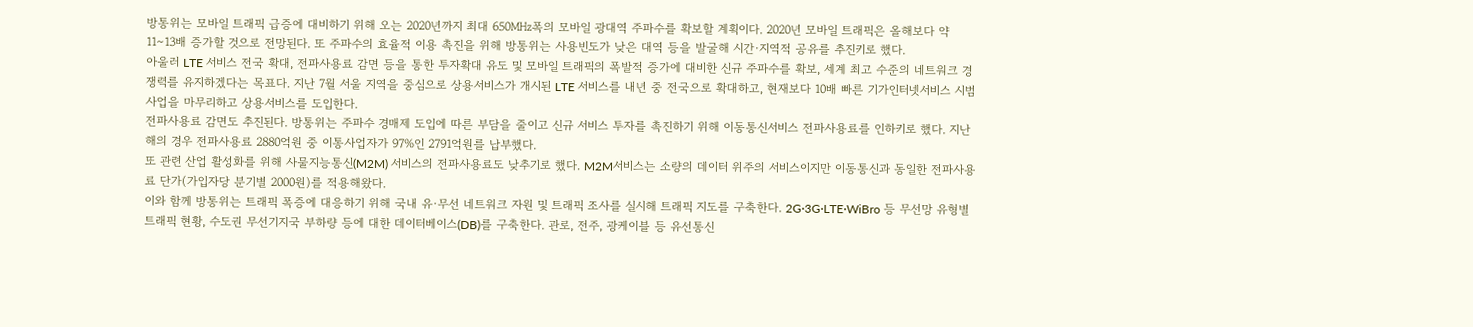방통위는 모바일 트래픽 급증에 대비하기 위해 오는 2020년까지 최대 650㎒폭의 모바일 광대역 주파수를 확보할 계획이다. 2020년 모바일 트래픽은 올해보다 약 11∼13배 증가할 것으로 전망된다. 또 주파수의 효율적 이용 촉진을 위해 방통위는 사용빈도가 낮은 대역 등을 발굴해 시간·지역적 공유를 추진키로 했다.
아울러 LTE 서비스 전국 확대, 전파사용료 감면 등을 통한 투자확대 유도 및 모바일 트래픽의 폭발적 증가에 대비한 신규 주파수를 확보, 세계 최고 수준의 네트워크 경쟁력를 유지하겠다는 목표다. 지난 7월 서울 지역을 중심으로 상용서비스가 개시된 LTE 서비스를 내년 중 전국으로 확대하고, 현재보다 10배 빠른 기가인터넷서비스 시범사업을 마무리하고 상용서비스를 도입한다.
전파사용료 감면도 추진된다. 방통위는 주파수 경매제 도입에 따른 부담을 줄이고 신규 서비스 투자를 촉진하기 위해 이동통신서비스 전파사용료를 인하키로 했다. 지난해의 경우 전파사용료 2880억원 중 이통사업자가 97%인 2791억원를 납부했다.
또 관련 산업 활성화를 위해 사물지능통신(M2M) 서비스의 전파사용료도 낮추기로 했다. M2M서비스는 소량의 데이터 위주의 서비스이지만 이동통신과 동일한 전파사용료 단가(가입자당 분기별 2000원)를 적용해왔다.
이와 함께 방통위는 트래픽 폭증에 대응하기 위해 국내 유·무선 네트워크 자원 및 트래픽 조사를 실시해 트래픽 지도를 구축한다. 2G·3G·LTE·WiBro 등 무선망 유형별 트래픽 현황, 수도권 무선기지국 부하량 등에 대한 데이터베이스(DB)를 구축한다. 관로, 전주, 광케이블 등 유선통신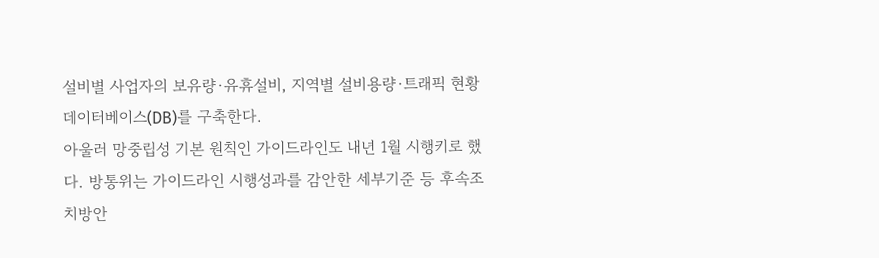설비별 사업자의 보유량·유휴설비, 지역별 설비용량·트래픽 현황 데이터베이스(DB)를 구축한다.
아울러 망중립성 기본 원칙인 가이드라인도 내년 1월 시행키로 했다. 방통위는 가이드라인 시행성과를 감안한 세부기준 등 후속조치방안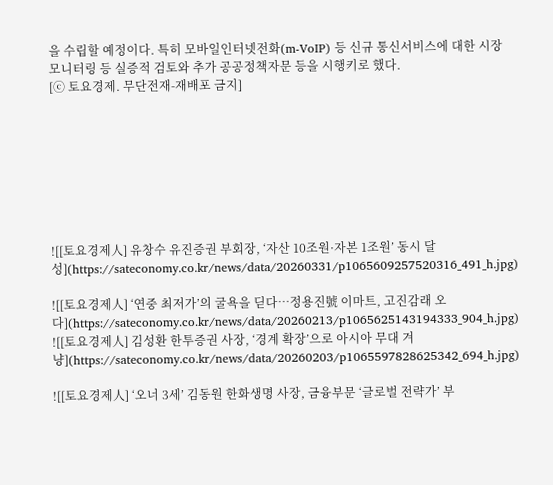을 수립할 예정이다. 특히 모바일인터넷전화(m-VoIP) 등 신규 통신서비스에 대한 시장 모니터링 등 실증적 검토와 추가 공공정책자문 등을 시행키로 했다.
[ⓒ 토요경제. 무단전재-재배포 금지]








![[토요경제人] 유창수 유진증권 부회장, ‘자산 10조원·자본 1조원’ 동시 달성](https://sateconomy.co.kr/news/data/20260331/p1065609257520316_491_h.jpg)

![[토요경제人] ‘연중 최저가’의 굴욕을 딛다…정용진號 이마트, 고진감래 오다](https://sateconomy.co.kr/news/data/20260213/p1065625143194333_904_h.jpg)
![[토요경제人] 김성환 한투증권 사장, ‘경계 확장’으로 아시아 무대 겨냥](https://sateconomy.co.kr/news/data/20260203/p1065597828625342_694_h.jpg)

![[토요경제人] ‘오너 3세’ 김동원 한화생명 사장, 금융부문 ‘글로벌 전략가’ 부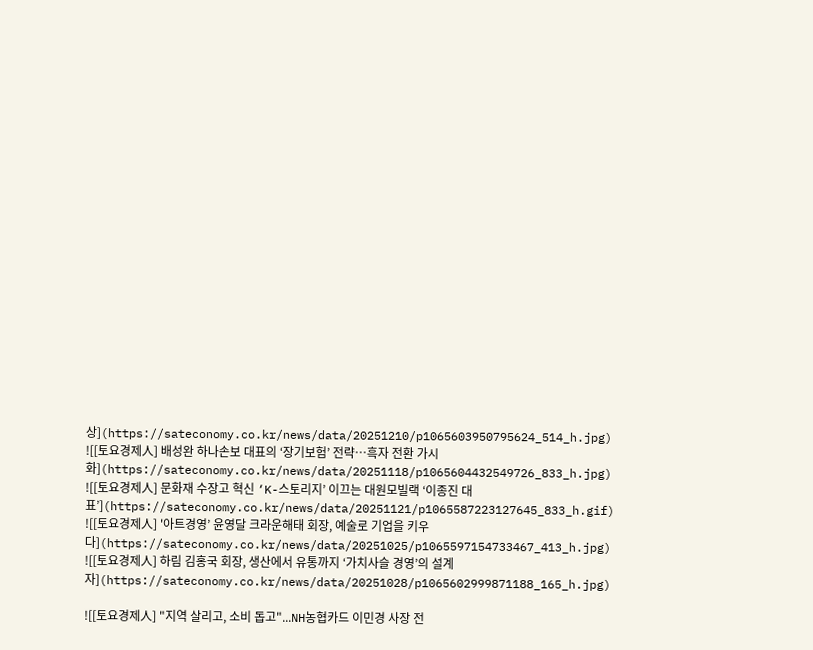상](https://sateconomy.co.kr/news/data/20251210/p1065603950795624_514_h.jpg)
![[토요경제人] 배성완 하나손보 대표의 ‘장기보험’ 전략…흑자 전환 가시화](https://sateconomy.co.kr/news/data/20251118/p1065604432549726_833_h.jpg)
![[토요경제人] 문화재 수장고 혁신 ‘K-스토리지’ 이끄는 대원모빌랙 ‘이종진 대표’](https://sateconomy.co.kr/news/data/20251121/p1065587223127645_833_h.gif)
![[토요경제人] '아트경영’ 윤영달 크라운해태 회장, 예술로 기업을 키우다](https://sateconomy.co.kr/news/data/20251025/p1065597154733467_413_h.jpg)
![[토요경제人] 하림 김홍국 회장, 생산에서 유통까지 ‘가치사슬 경영’의 설계자](https://sateconomy.co.kr/news/data/20251028/p1065602999871188_165_h.jpg)

![[토요경제人] "지역 살리고, 소비 돕고"...NH농협카드 이민경 사장 전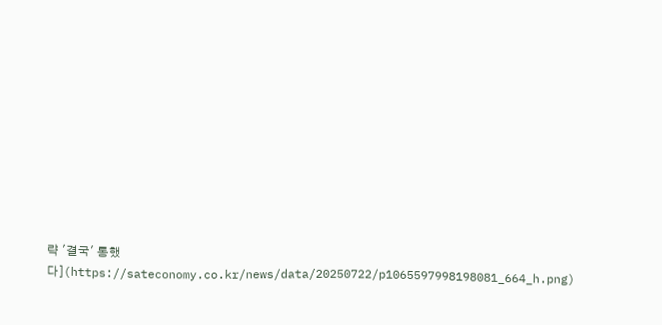략 '결국' 통했다](https://sateconomy.co.kr/news/data/20250722/p1065597998198081_664_h.png)